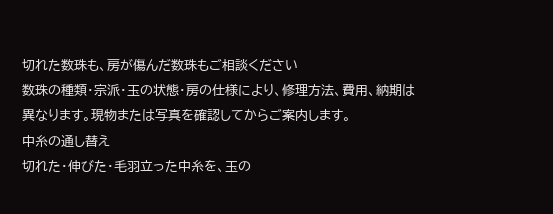切れた数珠も、房が傷んだ数珠もご相談ください
数珠の種類・宗派・玉の状態・房の仕様により、修理方法、費用、納期は異なります。現物または写真を確認してからご案内します。
中糸の通し替え
切れた・伸びた・毛羽立った中糸を、玉の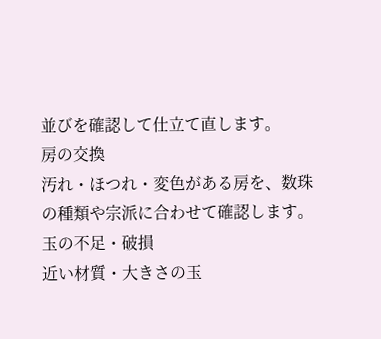並びを確認して仕立て直します。
房の交換
汚れ・ほつれ・変色がある房を、数珠の種類や宗派に合わせて確認します。
玉の不足・破損
近い材質・大きさの玉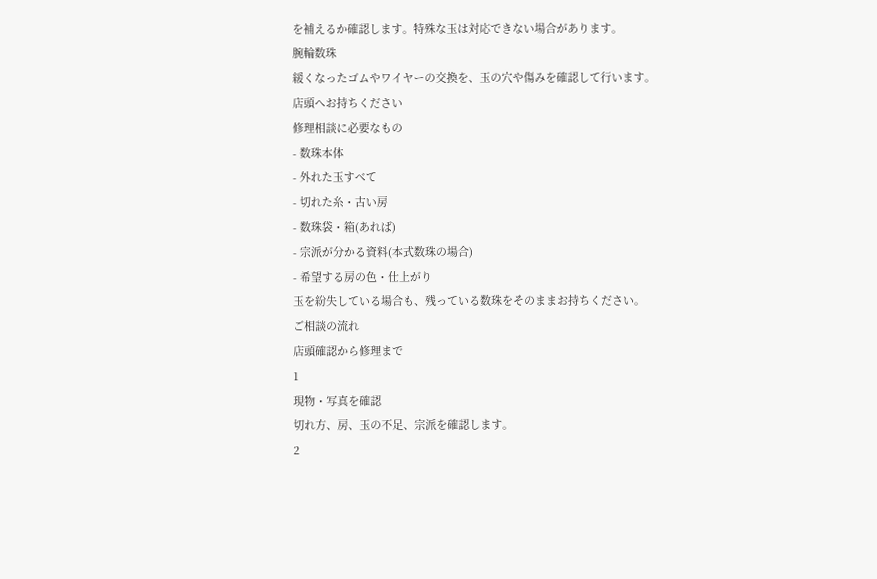を補えるか確認します。特殊な玉は対応できない場合があります。
腕輪数珠
緩くなったゴムやワイヤーの交換を、玉の穴や傷みを確認して行います。
店頭へお持ちください
修理相談に必要なもの
- 数珠本体
- 外れた玉すべて
- 切れた糸・古い房
- 数珠袋・箱(あれば)
- 宗派が分かる資料(本式数珠の場合)
- 希望する房の色・仕上がり
玉を紛失している場合も、残っている数珠をそのままお持ちください。
ご相談の流れ
店頭確認から修理まで
1
現物・写真を確認
切れ方、房、玉の不足、宗派を確認します。
2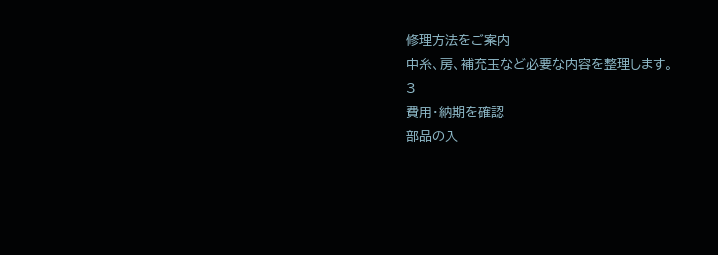修理方法をご案内
中糸、房、補充玉など必要な内容を整理します。
3
費用・納期を確認
部品の入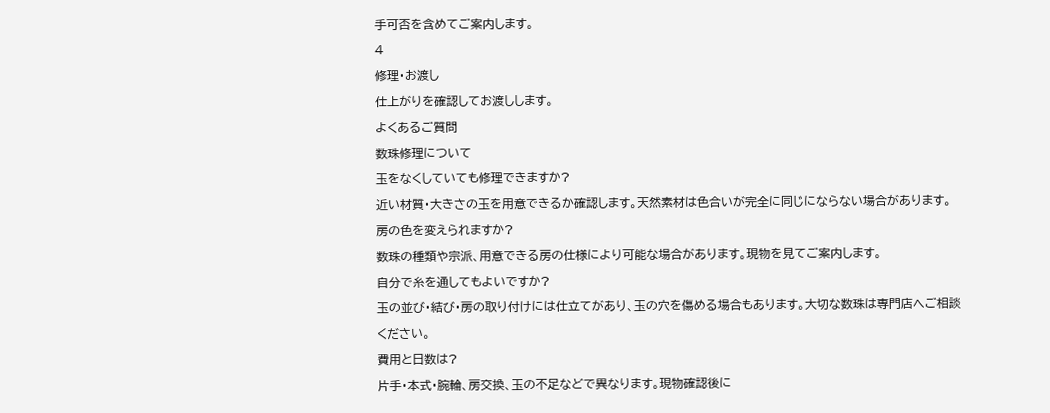手可否を含めてご案内します。
4
修理・お渡し
仕上がりを確認してお渡しします。
よくあるご質問
数珠修理について
玉をなくしていても修理できますか?
近い材質・大きさの玉を用意できるか確認します。天然素材は色合いが完全に同じにならない場合があります。
房の色を変えられますか?
数珠の種類や宗派、用意できる房の仕様により可能な場合があります。現物を見てご案内します。
自分で糸を通してもよいですか?
玉の並び・結び・房の取り付けには仕立てがあり、玉の穴を傷める場合もあります。大切な数珠は専門店へご相談ください。
費用と日数は?
片手・本式・腕輪、房交換、玉の不足などで異なります。現物確認後に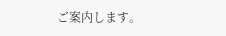ご案内します。